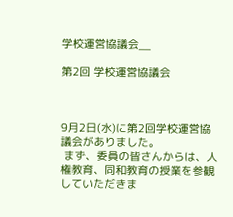学校運営協議会__

第2回 学校運営協議会



9月2日(水)に第2回学校運営協議会がありました。
 まず、委員の皆さんからは、人権教育、同和教育の授業を参観していただきま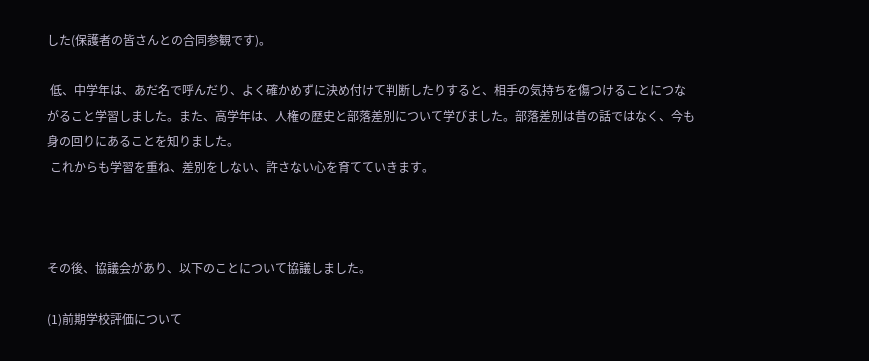した(保護者の皆さんとの合同参観です)。

 低、中学年は、あだ名で呼んだり、よく確かめずに決め付けて判断したりすると、相手の気持ちを傷つけることにつながること学習しました。また、高学年は、人権の歴史と部落差別について学びました。部落差別は昔の話ではなく、今も身の回りにあることを知りました。
 これからも学習を重ね、差別をしない、許さない心を育てていきます。



その後、協議会があり、以下のことについて協議しました。

(1)前期学校評価について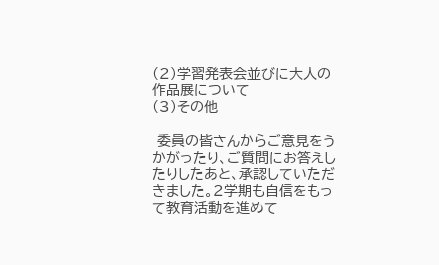(2)学習発表会並びに大人の作品展について
(3)その他

 委員の皆さんからご意見をうかがったり、ご質問にお答えしたりしたあと、承認していただきました。2学期も自信をもって教育活動を進めて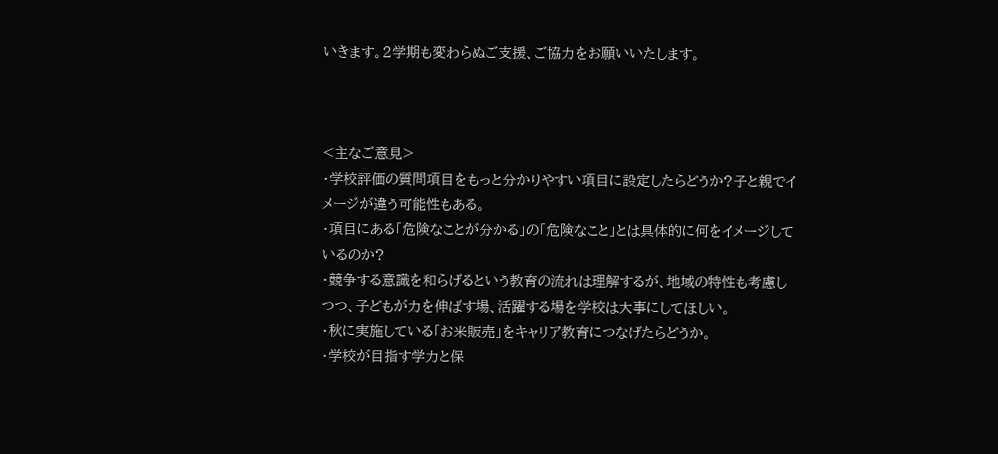いきます。2学期も変わらぬご支援、ご協力をお願いいたします。



<主なご意見>
・学校評価の質問項目をもっと分かりやすい項目に設定したらどうか?子と親でイメージが違う可能性もある。
・項目にある「危険なことが分かる」の「危険なこと」とは具体的に何をイメージしているのか?
・競争する意識を和らげるという教育の流れは理解するが、地域の特性も考慮しつつ、子どもが力を伸ばす場、活躍する場を学校は大事にしてほしい。
・秋に実施している「お米販売」をキャリア教育につなげたらどうか。
・学校が目指す学力と保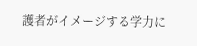護者がイメージする学力に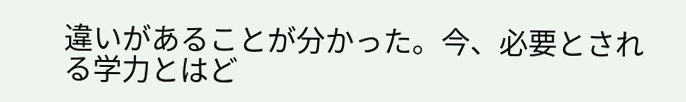違いがあることが分かった。今、必要とされる学力とはど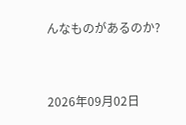んなものがあるのか?


2026年09月02日